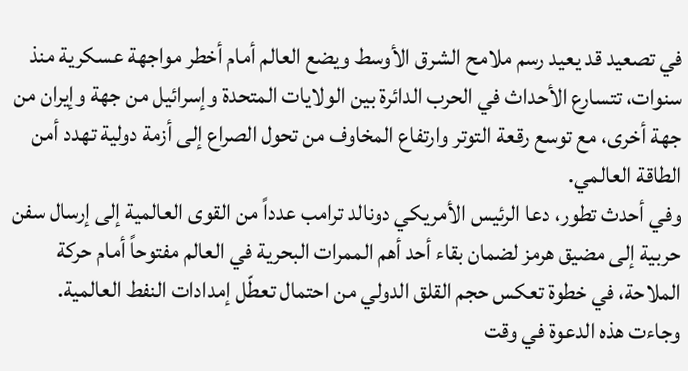في تصعيد قد يعيد رسم ملامح الشرق الأوسط ويضع العالم أمام أخطر مواجهة عسكرية منذ سنوات، تتسارع الأحداث في الحرب الدائرة بين الولايات المتحدة وإسرائيل من جهة وإيران من جهة أخرى، مع توسع رقعة التوتر وارتفاع المخاوف من تحول الصراع إلى أزمة دولية تهدد أمن الطاقة العالمي.
وفي أحدث تطور، دعا الرئيس الأمريكي دونالد ترامب عدداً من القوى العالمية إلى إرسال سفن حربية إلى مضيق هرمز لضمان بقاء أحد أهم الممرات البحرية في العالم مفتوحاً أمام حركة الملاحة، في خطوة تعكس حجم القلق الدولي من احتمال تعطّل إمدادات النفط العالمية.
وجاءت هذه الدعوة في وقت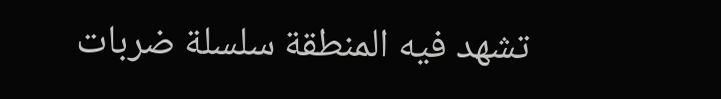تشهد فيه المنطقة سلسلة ضربات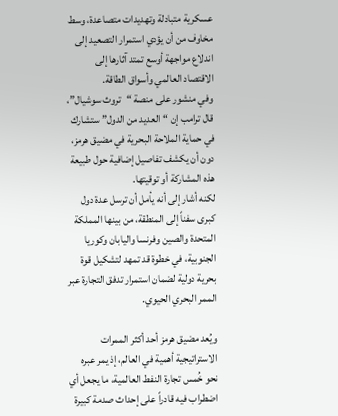عسكرية متبادلة وتهديدات متصاعدة، وسط مخاوف من أن يؤدي استمرار التصعيد إلى اندلاع مواجهة أوسع تمتد آثارها إلى الاقتصاد العالمي وأسواق الطاقة.
وفي منشور على منصة “تروث سوشيال”، قال ترامب إن “العديد من الدول” ستشارك في حماية الملاحة البحرية في مضيق هرمز، دون أن يكشف تفاصيل إضافية حول طبيعة هذه المشاركة أو توقيتها.
لكنه أشار إلى أنه يأمل أن ترسل عدة دول كبرى سفناً إلى المنطقة، من بينها المملكة المتحدة والصين وفرنسا واليابان وكوريا الجنوبية، في خطوة قد تمهد لتشكيل قوة بحرية دولية لضمان استمرار تدفق التجارة عبر الممر البحري الحيوي.

ويُعد مضيق هرمز أحد أكثر الممرات الاستراتيجية أهمية في العالم، إذ يمر عبره نحو خُمس تجارة النفط العالمية، ما يجعل أي اضطراب فيه قادراً على إحداث صدمة كبيرة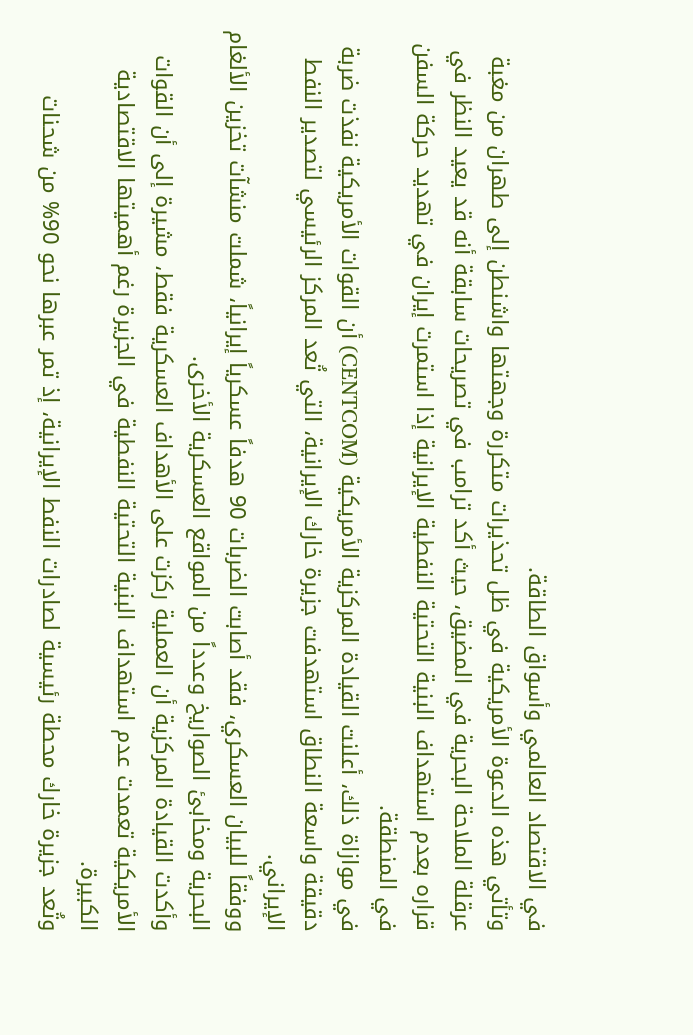في الاقتصاد العالمي وأسواق الطاقة.
وتأتي هذه الدعوة الأمريكية في ظل تحذيرات متكررة وجهتها واشنطن إلى طهران من مغبة عرقلة الملاحة البحرية في المضيق، حيث أكد ترامب في تصريحات سابقة أنه قد يعيد النظر في قراره بعدم استهداف البنية التحتية النفطية الإيرانية إذا استمرت إيران في تهديد حركة السفن في المنطقة.
في موازاة ذلك، أعلنت القيادة المركزية الأمريكية (CENTCOM) أن القوات الأمريكية نفذت ضربة دقيقة واسعة النطاق استهدفت جزيرة خارك الإيرانية، التي تُعد المركز الرئيسي لتصدير النفط الإيراني.
ووفقاً للبيان العسكري، فقد أصابت الضربات 90 هدفاً عسكرياً إيرانياً، شملت منشآت تخزين الألغام البحرية ومخابئ الصواريخ وعدداً من المواقع العسكرية الأخرى.
وأكدت القيادة المركزية أن العملية ركزت على الأهداف العسكرية فقط، مشيرة إلى أن القوات الأمريكية تعمدت عدم استهداف البنية التحتية النفطية في الجزيرة رغم أهميتها الاقتصادية الكبيرة.
وتُعد جزيرة خارك محطة رئيسية لصادرات النفط الإيرانية، إذ تمر عبرها نحو 90% من شحنات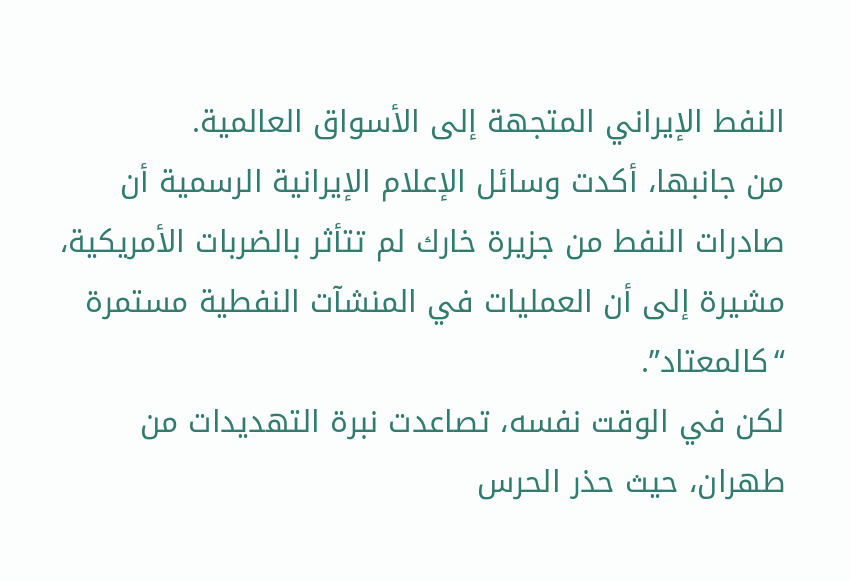النفط الإيراني المتجهة إلى الأسواق العالمية.
من جانبها، أكدت وسائل الإعلام الإيرانية الرسمية أن صادرات النفط من جزيرة خارك لم تتأثر بالضربات الأمريكية، مشيرة إلى أن العمليات في المنشآت النفطية مستمرة “كالمعتاد”.
لكن في الوقت نفسه، تصاعدت نبرة التهديدات من طهران، حيث حذر الحرس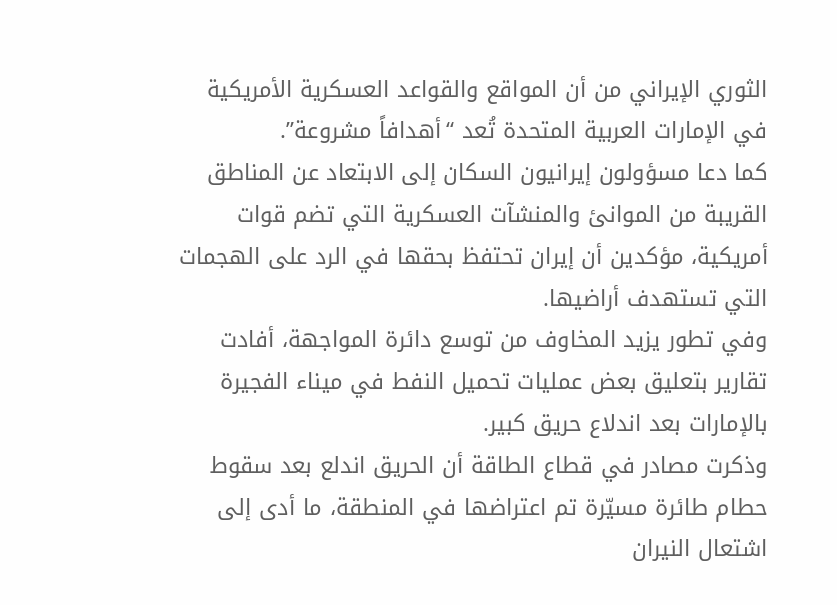الثوري الإيراني من أن المواقع والقواعد العسكرية الأمريكية في الإمارات العربية المتحدة تُعد “أهدافاً مشروعة”.
كما دعا مسؤولون إيرانيون السكان إلى الابتعاد عن المناطق القريبة من الموانئ والمنشآت العسكرية التي تضم قوات أمريكية، مؤكدين أن إيران تحتفظ بحقها في الرد على الهجمات التي تستهدف أراضيها.
وفي تطور يزيد المخاوف من توسع دائرة المواجهة، أفادت تقارير بتعليق بعض عمليات تحميل النفط في ميناء الفجيرة بالإمارات بعد اندلاع حريق كبير.
وذكرت مصادر في قطاع الطاقة أن الحريق اندلع بعد سقوط حطام طائرة مسيّرة تم اعتراضها في المنطقة، ما أدى إلى اشتعال النيران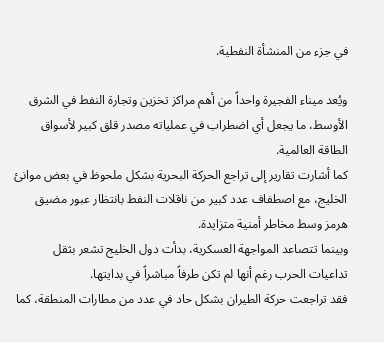في جزء من المنشأة النفطية.

ويُعد ميناء الفجيرة واحداً من أهم مراكز تخزين وتجارة النفط في الشرق الأوسط، ما يجعل أي اضطراب في عملياته مصدر قلق كبير لأسواق الطاقة العالمية.
كما أشارت تقارير إلى تراجع الحركة البحرية بشكل ملحوظ في بعض موانئ الخليج، مع اصطفاف عدد كبير من ناقلات النفط بانتظار عبور مضيق هرمز وسط مخاطر أمنية متزايدة.
وبينما تتصاعد المواجهة العسكرية، بدأت دول الخليج تشعر بثقل تداعيات الحرب رغم أنها لم تكن طرفاً مباشراً في بدايتها.
فقد تراجعت حركة الطيران بشكل حاد في عدد من مطارات المنطقة، كما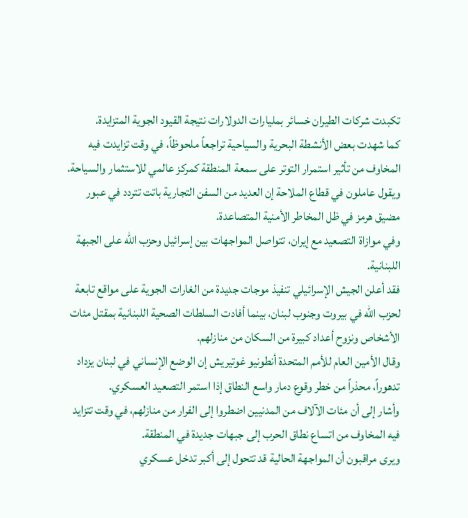تكبدت شركات الطيران خسائر بمليارات الدولارات نتيجة القيود الجوية المتزايدة.
كما شهدت بعض الأنشطة البحرية والسياحية تراجعاً ملحوظاً، في وقت تزايدت فيه المخاوف من تأثير استمرار التوتر على سمعة المنطقة كمركز عالمي للاستثمار والسياحة.
ويقول عاملون في قطاع الملاحة إن العديد من السفن التجارية باتت تتردد في عبور مضيق هرمز في ظل المخاطر الأمنية المتصاعدة.
وفي موازاة التصعيد مع إيران، تتواصل المواجهات بين إسرائيل وحزب الله على الجبهة اللبنانية.
فقد أعلن الجيش الإسرائيلي تنفيذ موجات جديدة من الغارات الجوية على مواقع تابعة لحزب الله في بيروت وجنوب لبنان، بينما أفادت السلطات الصحية اللبنانية بمقتل مئات الأشخاص ونزوح أعداد كبيرة من السكان من منازلهم.
وقال الأمين العام للأمم المتحدة أنطونيو غوتيريش إن الوضع الإنساني في لبنان يزداد تدهوراً، محذراً من خطر وقوع دمار واسع النطاق إذا استمر التصعيد العسكري.
وأشار إلى أن مئات الآلاف من المدنيين اضطروا إلى الفرار من منازلهم، في وقت تتزايد فيه المخاوف من اتساع نطاق الحرب إلى جبهات جديدة في المنطقة.
ويرى مراقبون أن المواجهة الحالية قد تتحول إلى أكبر تدخل عسكري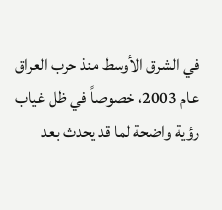في الشرق الأوسط منذ حرب العراق عام 2003، خصوصاً في ظل غياب رؤية واضحة لما قد يحدث بعد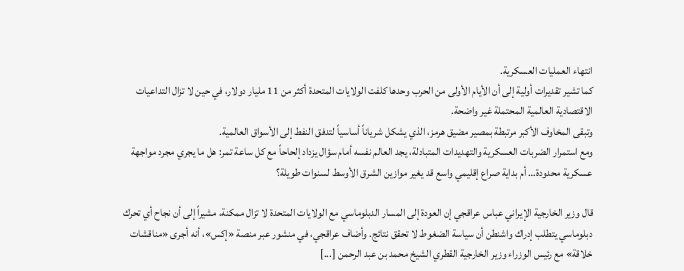انتهاء العمليات العسكرية.
كما تشير تقديرات أولية إلى أن الأيام الأولى من الحرب وحدها كلفت الولايات المتحدة أكثر من 11 مليار دولار، في حين لا تزال التداعيات الاقتصادية العالمية المحتملة غير واضحة.
وتبقى المخاوف الأكبر مرتبطة بمصير مضيق هرمز، الذي يشكل شرياناً أساسياً لتدفق النفط إلى الأسواق العالمية.
ومع استمرار الضربات العسكرية والتهديدات المتبادلة، يجد العالم نفسه أمام سؤال يزداد إلحاحاً مع كل ساعة تمر: هل ما يجري مجرد مواجهة عسكرية محدودة… أم بداية صراع إقليمي واسع قد يغير موازين الشرق الأوسط لسنوات طويلة؟

قال وزير الخارجية الإيراني عباس عراقجي إن العودة إلى المسار الدبلوماسي مع الولايات المتحدة لا تزال ممكنة، مشيراً إلى أن نجاح أي تحرك دبلوماسي يتطلب إدراك واشنطن أن سياسة الضغوط لا تحقق نتائج. وأضاف عراقجي، في منشور عبر منصة «إكس»، أنه أجرى «مناقشات خلاقة» مع رئيس الوزراء وزير الخارجية القطري الشيخ محمد بن عبد الرحمن [...]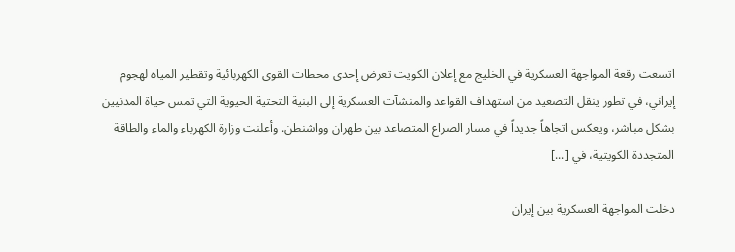اتسعت رقعة المواجهة العسكرية في الخليج مع إعلان الكويت تعرض إحدى محطات القوى الكهربائية وتقطير المياه لهجوم إيراني، في تطور ينقل التصعيد من استهداف القواعد والمنشآت العسكرية إلى البنية التحتية الحيوية التي تمس حياة المدنيين بشكل مباشر، ويعكس اتجاهاً جديداً في مسار الصراع المتصاعد بين طهران وواشنطن. وأعلنت وزارة الكهرباء والماء والطاقة المتجددة الكويتية، في [...]

دخلت المواجهة العسكرية بين إيران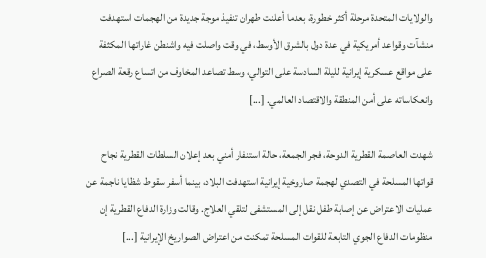والولايات المتحدة مرحلة أكثر خطورة، بعدما أعلنت طهران تنفيذ موجة جديدة من الهجمات استهدفت منشآت وقواعد أمريكية في عدة دول بالشرق الأوسط، في وقت واصلت فيه واشنطن غاراتها المكثفة على مواقع عسكرية إيرانية لليلة السادسة على التوالي، وسط تصاعد المخاوف من اتساع رقعة الصراع وانعكاساته على أمن المنطقة والاقتصاد العالمي. [...]

شهدت العاصمة القطرية الدوحة، فجر الجمعة، حالة استنفار أمني بعد إعلان السلطات القطرية نجاح قواتها المسلحة في التصدي لهجمة صاروخية إيرانية استهدفت البلاد، بينما أسفر سقوط شظايا ناجمة عن عمليات الاعتراض عن إصابة طفل نقل إلى المستشفى لتلقي العلاج. وقالت وزارة الدفاع القطرية إن منظومات الدفاع الجوي التابعة للقوات المسلحة تمكنت من اعتراض الصواريخ الإيرانية [...]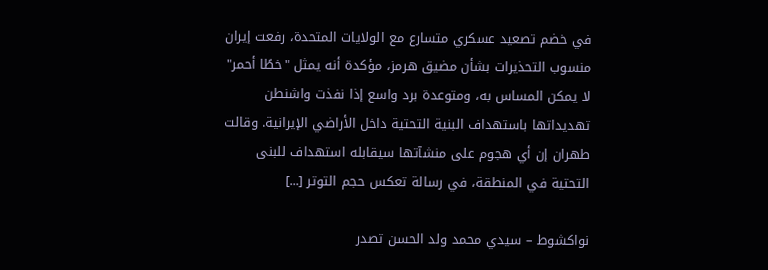في خضم تصعيد عسكري متسارع مع الولايات المتحدة، رفعت إيران منسوب التحذيرات بشأن مضيق هرمز، مؤكدة أنه يمثل "خطًا أحمر" لا يمكن المساس به، ومتوعدة برد واسع إذا نفذت واشنطن تهديداتها باستهداف البنية التحتية داخل الأراضي الإيرانية. وقالت طهران إن أي هجوم على منشآتها سيقابله استهداف للبنى التحتية في المنطقة، في رسالة تعكس حجم التوتر [...]

نواكشوط – سيدي محمد ولد الحسن تصدر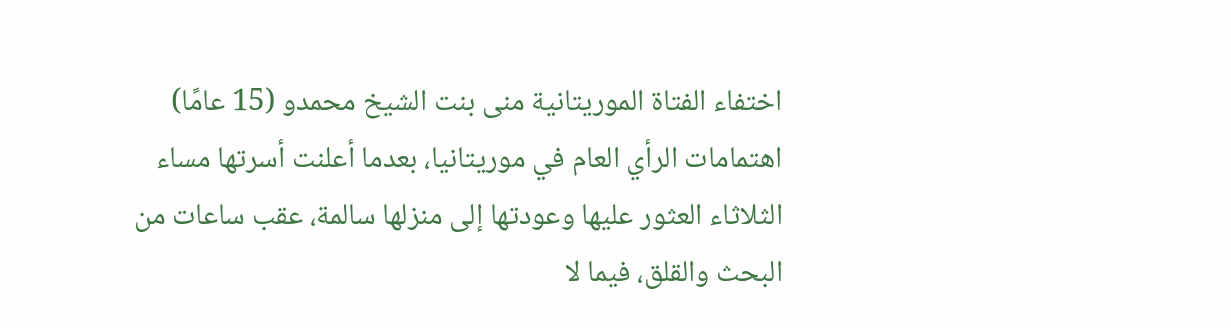اختفاء الفتاة الموريتانية منى بنت الشيخ محمدو (15 عامًا) اهتمامات الرأي العام في موريتانيا، بعدما أعلنت أسرتها مساء الثلاثاء العثور عليها وعودتها إلى منزلها سالمة، عقب ساعات من البحث والقلق، فيما لا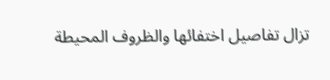تزال تفاصيل اختفائها والظروف المحيطة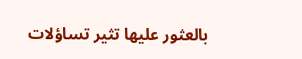بالعثور عليها تثير تساؤلات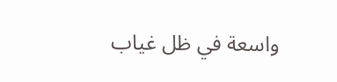واسعة في ظل غياب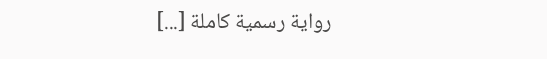رواية رسمية كاملة [...]